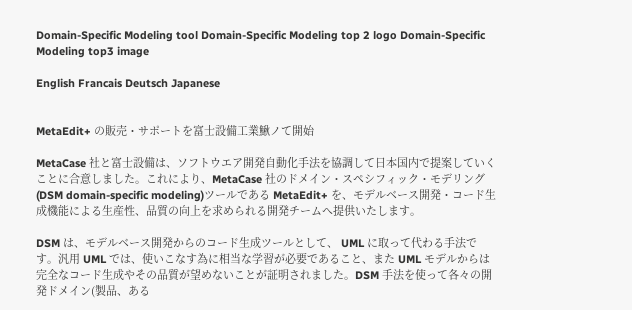Domain-Specific Modeling tool Domain-Specific Modeling top 2 logo Domain-Specific Modeling top3 image

English Francais Deutsch Japanese


MetaEdit+ の販売・サポートを富士設備工業鰍ノて開始

MetaCase 社と富士設備は、ソフトウエア開発自動化手法を協調して日本国内で提案していくことに合意しました。これにより、MetaCase 社のドメイン・スペシフィック・モデリング(DSM domain-specific modeling)ツールである MetaEdit+ を、モデルベース開発・コード生成機能による生産性、品質の向上を求められる開発チームへ提供いたします。

DSM は、モデルベース開発からのコード生成ツールとして、 UML に取って代わる手法です。汎用 UML では、使いこなす為に相当な学習が必要であること、また UML モデルからは完全なコード生成やその品質が望めないことが証明されました。DSM 手法を使って各々の開発ドメイン(製品、ある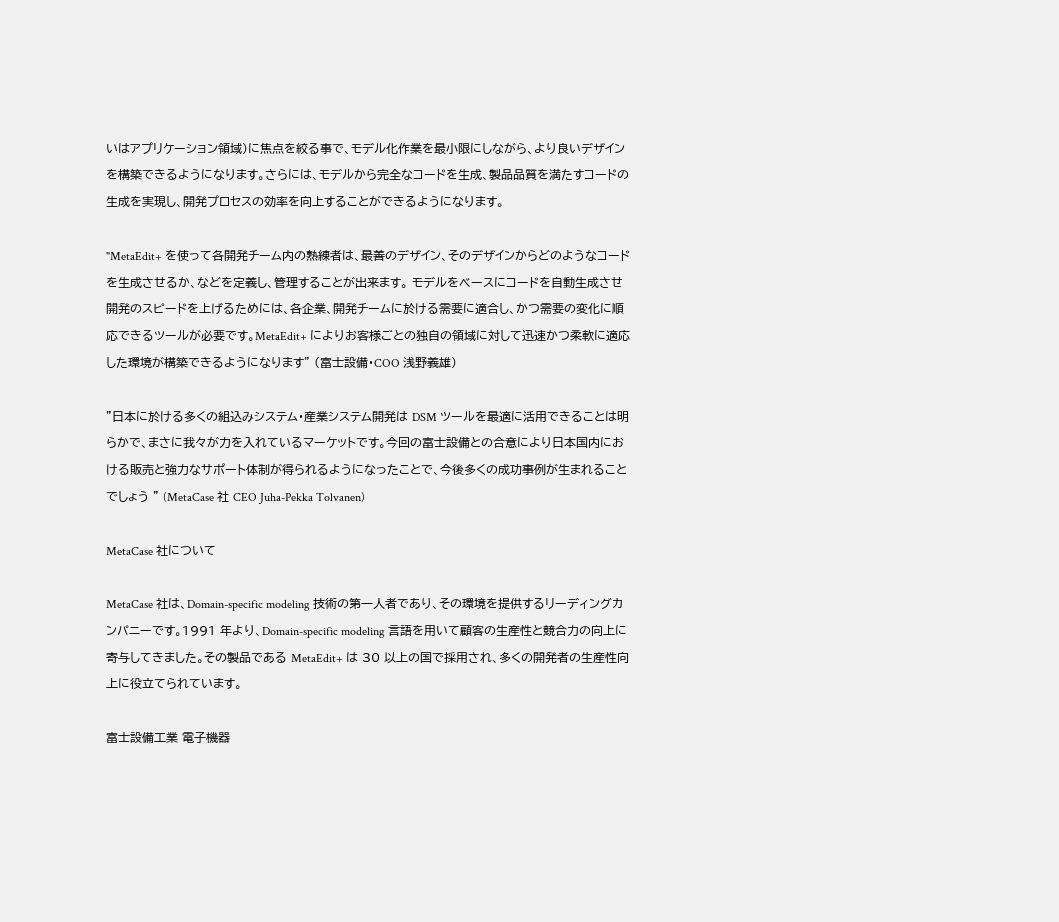いはアプリケーション領域)に焦点を絞る事で、モデル化作業を最小限にしながら、より良いデザインを構築できるようになります。さらには、モデルから完全なコードを生成、製品品質を満たすコードの生成を実現し、開発プロセスの効率を向上することができるようになります。

"MetaEdit+ を使って各開発チーム内の熟練者は、最善のデザイン、そのデザインからどのようなコードを生成させるか、などを定義し、管理することが出来ます。 モデルをベースにコードを自動生成させ開発のスピードを上げるためには、各企業、開発チームに於ける需要に適合し、かつ需要の変化に順応できるツールが必要です。MetaEdit+ によりお客様ごとの独自の領域に対して迅速かつ柔軟に適応した環境が構築できるようになります" (富士設備・COO 浅野義雄)

"日本に於ける多くの組込みシステム・産業システム開発は DSM ツールを最適に活用できることは明らかで、まさに我々が力を入れているマーケットです。今回の富士設備との合意により日本国内における販売と強力なサポート体制が得られるようになったことで、今後多くの成功事例が生まれることでしょう " (MetaCase 社 CEO Juha-Pekka Tolvanen)

MetaCase 社について

MetaCase 社は、Domain-specific modeling 技術の第一人者であり、その環境を提供するリーディングカンパニーです。1991 年より、Domain-specific modeling 言語を用いて顧客の生産性と競合力の向上に寄与してきました。その製品である MetaEdit+ は 30 以上の国で採用され、多くの開発者の生産性向上に役立てられています。

富士設備工業 電子機器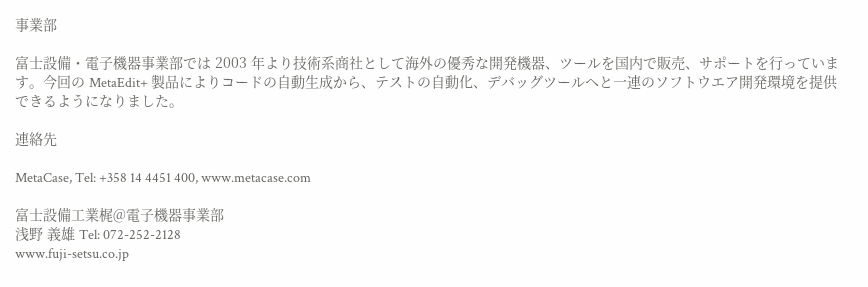事業部

富士設備・電子機器事業部では 2003 年より技術系商社として海外の優秀な開発機器、ツールを国内で販売、サポートを行っています。今回の MetaEdit+ 製品によりコードの自動生成から、テストの自動化、デバッグツールへと一連のソフトウエア開発環境を提供できるようになりました。

連絡先

MetaCase, Tel: +358 14 4451 400, www.metacase.com

富士設備工業梶@電子機器事業部
浅野 義雄 Tel: 072-252-2128
www.fuji-setsu.co.jp